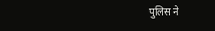पुलिस ने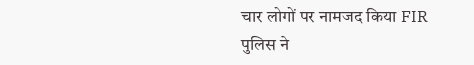चार लोगों पर नामजद किया FIR
पुलिस ने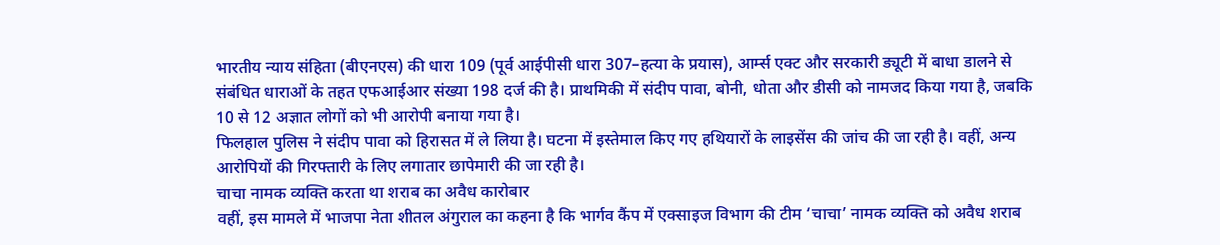भारतीय न्याय संहिता (बीएनएस) की धारा 109 (पूर्व आईपीसी धारा 307–हत्या के प्रयास), आर्म्स एक्ट और सरकारी ड्यूटी में बाधा डालने से संबंधित धाराओं के तहत एफआईआर संख्या 198 दर्ज की है। प्राथमिकी में संदीप पावा, बोनी, धोता और डीसी को नामजद किया गया है, जबकि 10 से 12 अज्ञात लोगों को भी आरोपी बनाया गया है।
फिलहाल पुलिस ने संदीप पावा को हिरासत में ले लिया है। घटना में इस्तेमाल किए गए हथियारों के लाइसेंस की जांच की जा रही है। वहीं, अन्य आरोपियों की गिरफ्तारी के लिए लगातार छापेमारी की जा रही है।
चाचा नामक व्यक्ति करता था शराब का अवैध कारोबार
वहीं, इस मामले में भाजपा नेता शीतल अंगुराल का कहना है कि भार्गव कैंप में एक्साइज विभाग की टीम ‘चाचा’ नामक व्यक्ति को अवैध शराब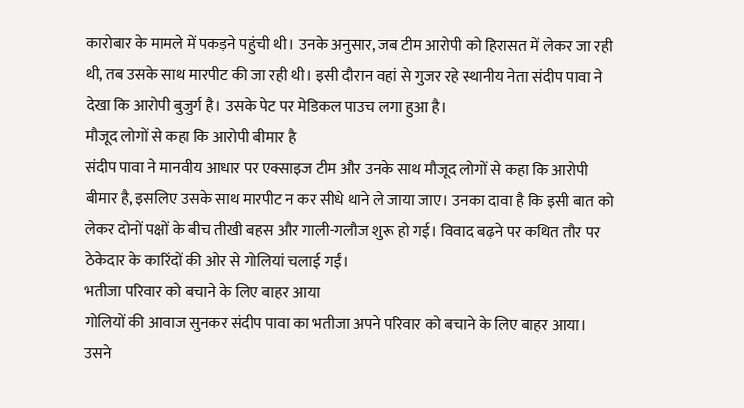कारोबार के मामले में पकड़ने पहुंची थी। उनके अनुसार, जब टीम आरोपी को हिरासत में लेकर जा रही थी, तब उसके साथ मारपीट की जा रही थी। इसी दौरान वहां से गुजर रहे स्थानीय नेता संदीप पावा ने देखा कि आरोपी बुजुर्ग है। उसके पेट पर मेडिकल पाउच लगा हुआ है।
मौजूद लोगों से कहा कि आरोपी बीमार है
संदीप पावा ने मानवीय आधार पर एक्साइज टीम और उनके साथ मौजूद लोगों से कहा कि आरोपी बीमार है, इसलिए उसके साथ मारपीट न कर सीधे थाने ले जाया जाए। उनका दावा है कि इसी बात को लेकर दोनों पक्षों के बीच तीखी बहस और गाली-गलौज शुरू हो गई। विवाद बढ़ने पर कथित तौर पर ठेकेदार के कारिंदों की ओर से गोलियां चलाई गईं।
भतीजा परिवार को बचाने के लिए बाहर आया
गोलियों की आवाज सुनकर संदीप पावा का भतीजा अपने परिवार को बचाने के लिए बाहर आया। उसने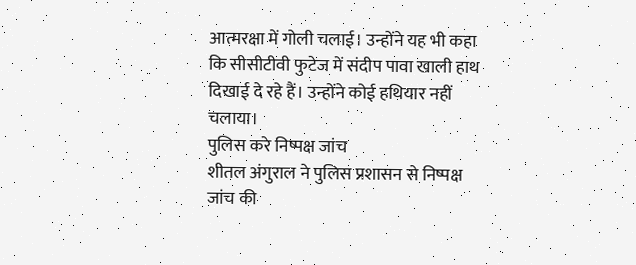आत्मरक्षा में गोली चलाई। उन्होंने यह भी कहा कि सीसीटीवी फुटेज में संदीप पावा खाली हाथ दिखाई दे रहे हैं। उन्होंने कोई हथियार नहीं चलाया।
पुलिस करे निष्पक्ष जांच
शीतल अंगुराल ने पुलिस प्रशासन से निष्पक्ष जांच की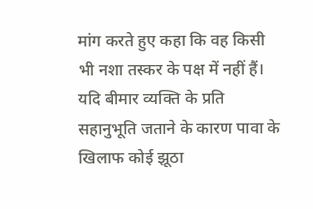मांग करते हुए कहा कि वह किसी भी नशा तस्कर के पक्ष में नहीं हैं। यदि बीमार व्यक्ति के प्रति सहानुभूति जताने के कारण पावा के खिलाफ कोई झूठा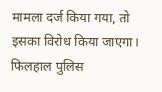मामला दर्ज किया गया, तो इसका विरोध किया जाएगा। फिलहाल पुलिस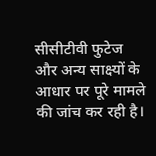सीसीटीवी फुटेज और अन्य साक्ष्यों के आधार पर पूरे मामले की जांच कर रही है।